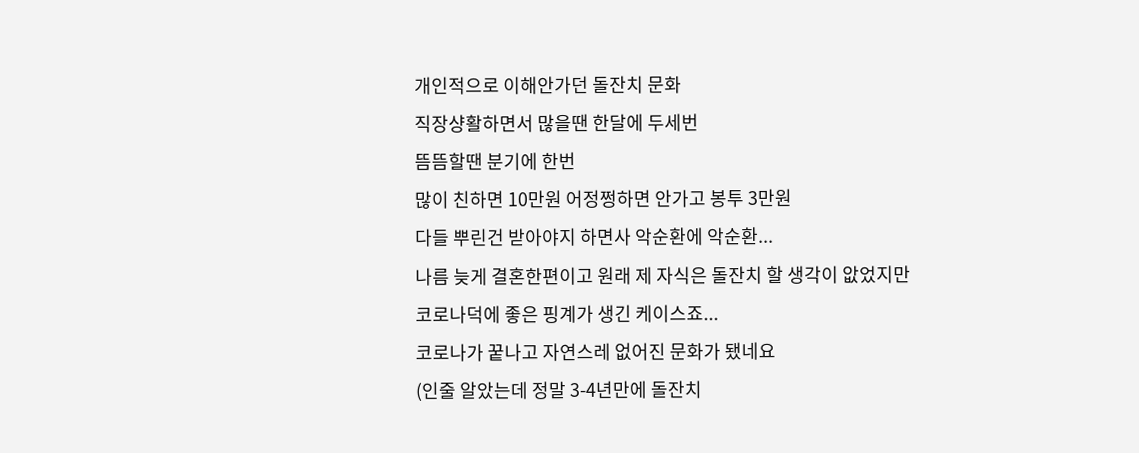개인적으로 이해안가던 돌잔치 문화
직장샹활하면서 많을땐 한달에 두세번
뜸뜸할땐 분기에 한번
많이 친하면 10만원 어정쩡하면 안가고 봉투 3만원
다들 뿌린건 받아야지 하면사 악순환에 악순환...
나름 늦게 결혼한편이고 원래 제 자식은 돌잔치 할 생각이 앖었지만
코로나덕에 좋은 핑계가 생긴 케이스죠...
코로나가 꿑나고 자연스레 없어진 문화가 됐네요
(인줄 알았는데 정말 3-4년만에 돌잔치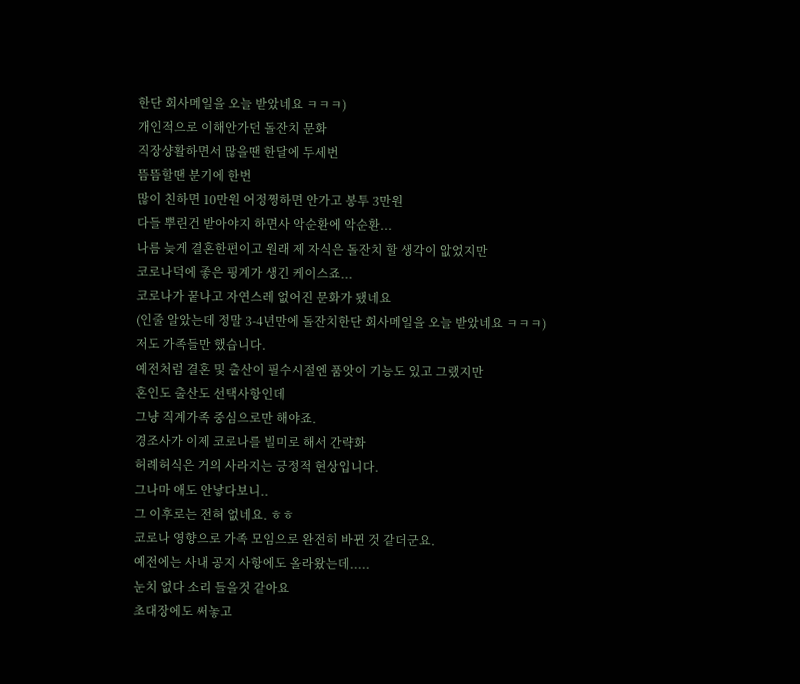한단 회사메일을 오늘 받았네요 ㅋㅋㅋ)
개인적으로 이해안가던 돌잔치 문화
직장샹활하면서 많을땐 한달에 두세번
뜸뜸할땐 분기에 한번
많이 친하면 10만원 어정쩡하면 안가고 봉투 3만원
다들 뿌린건 받아야지 하면사 악순환에 악순환...
나름 늦게 결혼한편이고 원래 제 자식은 돌잔치 할 생각이 앖었지만
코로나덕에 좋은 핑계가 생긴 케이스죠...
코로나가 꿑나고 자연스레 없어진 문화가 됐네요
(인줄 알았는데 정말 3-4년만에 돌잔치한단 회사메일을 오늘 받았네요 ㅋㅋㅋ)
저도 가족들만 했습니다.
예전처럼 결혼 및 출산이 필수시절엔 품앗이 기능도 있고 그랬지만
혼인도 출산도 선택사항인데
그냥 직계가족 중심으로만 해야죠.
경조사가 이제 코로나를 빌미로 해서 간략화
허례허식은 거의 사라지는 긍정적 현상입니다.
그나마 애도 안낳다보니..
그 이후로는 전혀 없네요. ㅎㅎ
코로나 영향으로 가족 모임으로 완전히 바뀐 것 같더군요.
예전에는 사내 공지 사항에도 올라왔는데.....
눈치 없다 소리 들을것 같아요
초대장에도 써놓고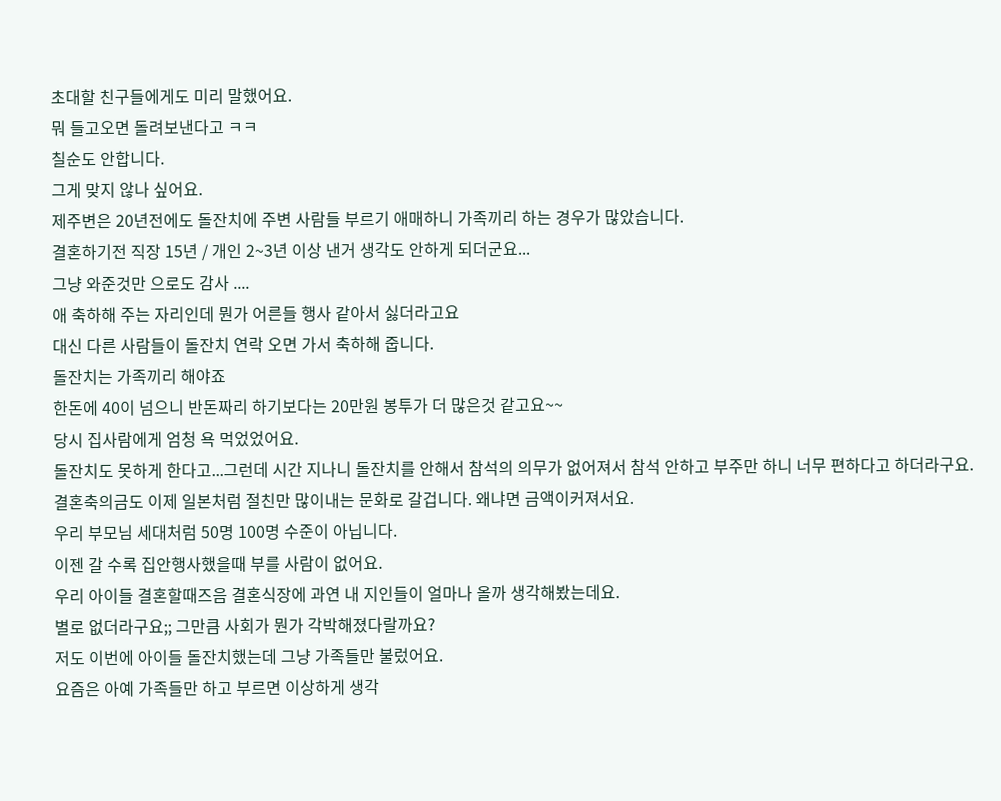초대할 친구들에게도 미리 말했어요.
뭐 들고오면 돌려보낸다고 ㅋㅋ
칠순도 안합니다.
그게 맞지 않나 싶어요.
제주변은 20년전에도 돌잔치에 주변 사람들 부르기 애매하니 가족끼리 하는 경우가 많았습니다.
결혼하기전 직장 15년 / 개인 2~3년 이상 낸거 생각도 안하게 되더군요...
그냥 와준것만 으로도 감사 ....
애 축하해 주는 자리인데 뭔가 어른들 행사 같아서 싫더라고요
대신 다른 사람들이 돌잔치 연락 오면 가서 축하해 줍니다.
돌잔치는 가족끼리 해야죠
한돈에 40이 넘으니 반돈짜리 하기보다는 20만원 봉투가 더 많은것 같고요~~
당시 집사람에게 엄청 욕 먹었었어요.
돌잔치도 못하게 한다고...그런데 시간 지나니 돌잔치를 안해서 참석의 의무가 없어져서 참석 안하고 부주만 하니 너무 편하다고 하더라구요.
결혼축의금도 이제 일본처럼 절친만 많이내는 문화로 갈겁니다. 왜냐면 금액이커져서요.
우리 부모님 세대처럼 50명 100명 수준이 아닙니다.
이젠 갈 수록 집안행사했을때 부를 사람이 없어요.
우리 아이들 결혼할때즈음 결혼식장에 과연 내 지인들이 얼마나 올까 생각해봤는데요.
별로 없더라구요;; 그만큼 사회가 뭔가 각박해졌다랄까요?
저도 이번에 아이들 돌잔치했는데 그냥 가족들만 불렀어요.
요즘은 아예 가족들만 하고 부르면 이상하게 생각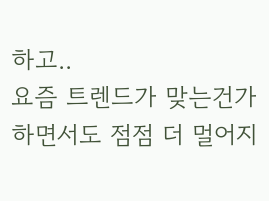하고..
요즘 트렌드가 맞는건가 하면서도 점점 더 멀어지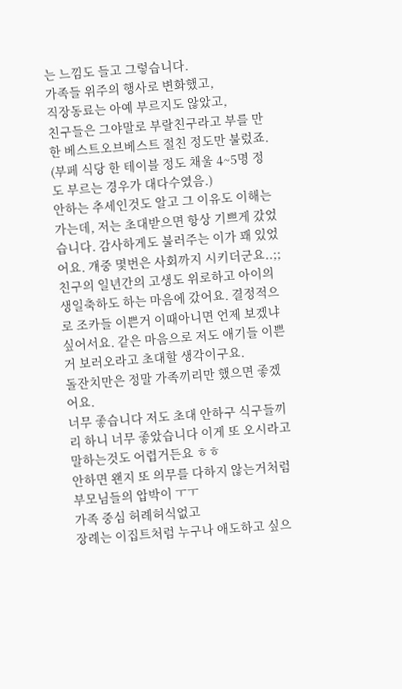는 느낌도 들고 그렇습니다.
가족들 위주의 행사로 변화했고,
직장동료는 아예 부르지도 않았고,
친구들은 그야말로 부랄친구라고 부를 만한 베스트오브베스트 절친 정도만 불렀죠. (부페 식당 한 테이블 정도 채울 4~5명 정도 부르는 경우가 대다수였음.)
안하는 추세인것도 알고 그 이유도 이해는 가는데, 저는 초대받으면 항상 기쁘게 갔었습니다. 감사하게도 불러주는 이가 꽤 있었어요. 걔중 몇번은 사회까지 시키더군요..;;
친구의 일년간의 고생도 위로하고 아이의 생일축하도 하는 마음에 갔어요. 결정적으로 조카들 이쁜거 이때아니면 언제 보겠냐 싶어서요. 같은 마음으로 저도 애기들 이쁜거 보러오라고 초대할 생각이구요.
돌잔치만은 정말 가족끼리만 했으면 좋겠어요.
너무 좋습니다 저도 초대 안하구 식구들끼리 하니 너무 좋았습니다 이게 또 오시라고 말하는것도 어렵거든요 ㅎㅎ
안하면 왠지 또 의무를 다하지 않는거처럼 부모님들의 압박이 ㅜㅜ
가족 중심 허례허식없고
장례는 이집트처럼 누구나 애도하고 싶으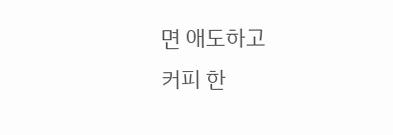면 애도하고
커피 한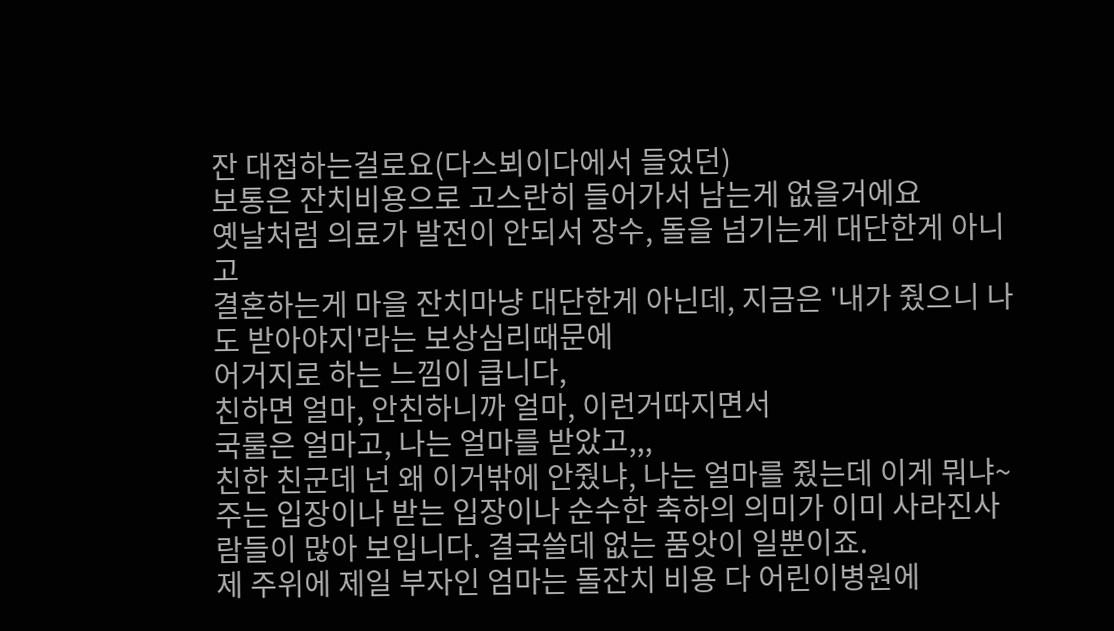잔 대접하는걸로요(다스뵈이다에서 들었던)
보통은 잔치비용으로 고스란히 들어가서 남는게 없을거에요
옛날처럼 의료가 발전이 안되서 장수, 돌을 넘기는게 대단한게 아니고
결혼하는게 마을 잔치마냥 대단한게 아닌데, 지금은 '내가 줬으니 나도 받아야지'라는 보상심리때문에
어거지로 하는 느낌이 큽니다,
친하면 얼마, 안친하니까 얼마, 이런거따지면서
국룰은 얼마고, 나는 얼마를 받았고,,,
친한 친군데 넌 왜 이거밖에 안줬냐, 나는 얼마를 줬는데 이게 뭐냐~
주는 입장이나 받는 입장이나 순수한 축하의 의미가 이미 사라진사람들이 많아 보입니다. 결국쓸데 없는 품앗이 일뿐이죠.
제 주위에 제일 부자인 엄마는 돌잔치 비용 다 어린이병원에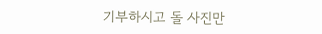기부하시고 돌 사진만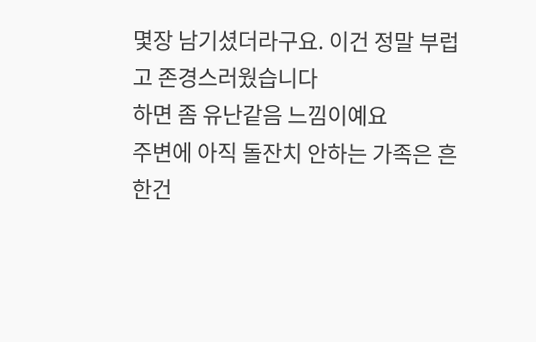몇장 남기셨더라구요. 이건 정말 부럽고 존경스러웠습니다
하면 좀 유난같음 느낌이예요
주변에 아직 돌잔치 안하는 가족은 흔한건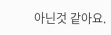아닌것 같아요.